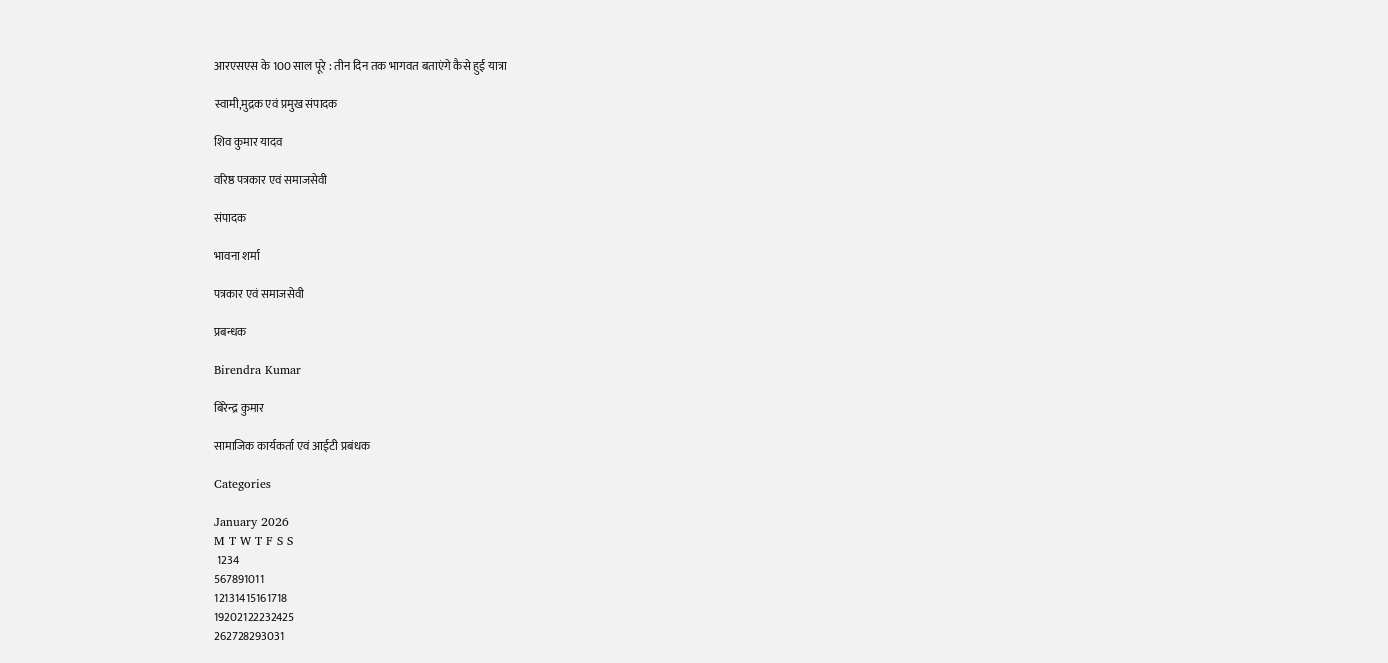आरएसएस के 100 साल पूरे : तीन दिन तक भागवत बताएंगे कैसे हुई यात्रा

स्वामी,मुद्रक एवं प्रमुख संपादक

शिव कुमार यादव

वरिष्ठ पत्रकार एवं समाजसेवी

संपादक

भावना शर्मा

पत्रकार एवं समाजसेवी

प्रबन्धक

Birendra Kumar

बिरेन्द्र कुमार

सामाजिक कार्यकर्ता एवं आईटी प्रबंधक

Categories

January 2026
M T W T F S S
 1234
567891011
12131415161718
19202122232425
262728293031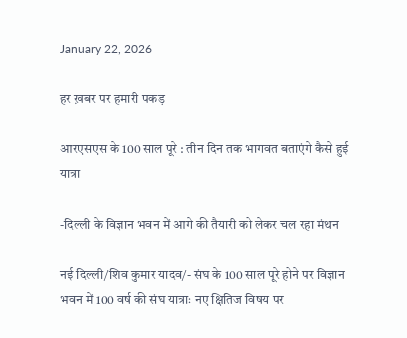January 22, 2026

हर ख़बर पर हमारी पकड़

आरएसएस के 100 साल पूरे : तीन दिन तक भागवत बताएंगे कैसे हुई यात्रा

-दिल्ली के विज्ञान भवन में आगे की तैयारी को लेकर चल रहा मंथन

नई दिल्ली/शिव कुमार यादव/- संघ के 100 साल पूरे होने पर विज्ञान भवन में 100 वर्ष की संघ यात्राः नए क्षितिज विषय पर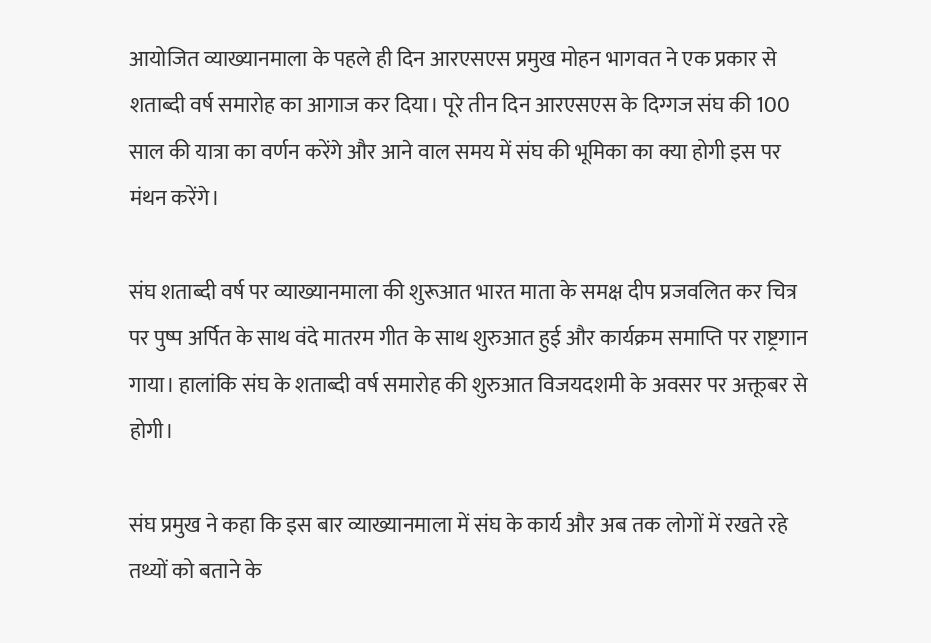आयोजित व्याख्यानमाला के पहले ही दिन आरएसएस प्रमुख मोहन भागवत ने एक प्रकार से शताब्दी वर्ष समारोह का आगाज कर दिया। पूरे तीन दिन आरएसएस के दिग्गज संघ की 100 साल की यात्रा का वर्णन करेंगे और आने वाल समय में संघ की भूमिका का क्या होगी इस पर मंथन करेंगे।

संघ शताब्दी वर्ष पर व्याख्यानमाला की शुरूआत भारत माता के समक्ष दीप प्रजवलित कर चित्र पर पुष्प अर्पित के साथ वंदे मातरम गीत के साथ शुरुआत हुई और कार्यक्रम समाप्ति पर राष्ट्रगान गाया। हालांकि संघ के शताब्दी वर्ष समारोह की शुरुआत विजयदशमी के अवसर पर अक्तूबर से होगी।

संघ प्रमुख ने कहा कि इस बार व्याख्यानमाला में संघ के कार्य और अब तक लोगों में रखते रहे तथ्यों को बताने के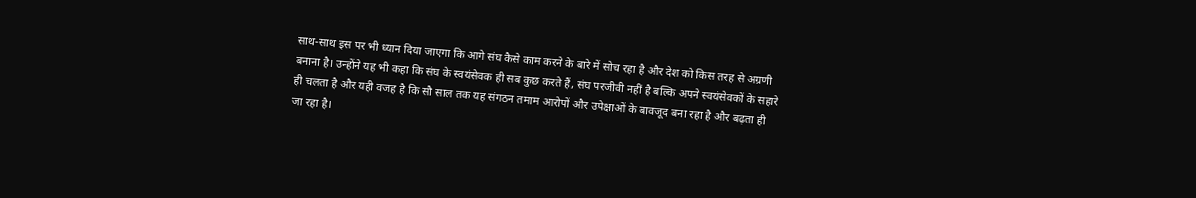साथ-साथ इस पर भी ध्यान दिया जाएगा कि आगे संघ कैसे काम करने के बारे में सोच रहा है और देश को किस तरह से अग्रणी बनाना है। उन्होंने यह भी कहा कि संघ के स्वयंसेवक ही सब कुछ करते हैं, संघ परजीवी नहीं है बल्कि अपने स्वयंसेवकों के सहारे ही चलता है और यही वजह है कि सौ साल तक यह संगठन तमाम आरोपों और उपेक्षाओं के बावजूद बना रहा है और बढ़ता ही जा रहा है।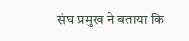संघ प्रमुख ने बताया कि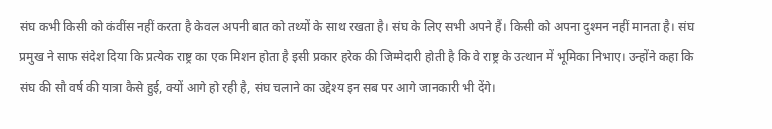संघ कभी किसी को कंवींस नहीं करता है केवल अपनी बात को तथ्यों के साथ रखता है। संघ के लिए सभी अपने हैं। किसी को अपना दुश्मन नहीं मानता है। संघ प्रमुख ने साफ संदेश दिया कि प्रत्येक राष्ट्र का एक मिशन होता है इसी प्रकार हरेक की जिम्मेदारी होती है कि वे राष्ट्र के उत्थान में भूमिका निभाए। उन्होंने कहा कि संघ की सौ वर्ष की यात्रा कैसे हुई, क्यों आगे हो रही है, संघ चलाने का उद्देश्य इन सब पर आगे जानकारी भी देंगे।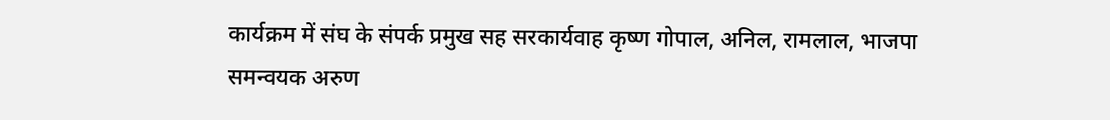कार्यक्रम में संघ के संपर्क प्रमुख सह सरकार्यवाह कृष्ण गोपाल, अनिल, रामलाल, भाजपा समन्वयक अरुण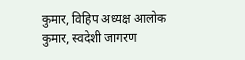कुमार, विहिप अध्यक्ष आलोक कुमार, स्वदेशी जागरण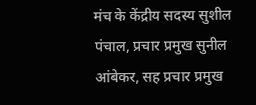मंच के केंद्रीय सदस्य सुशील पंचाल, प्रचार प्रमुख सुनील आंबेकर, सह प्रचार प्रमुख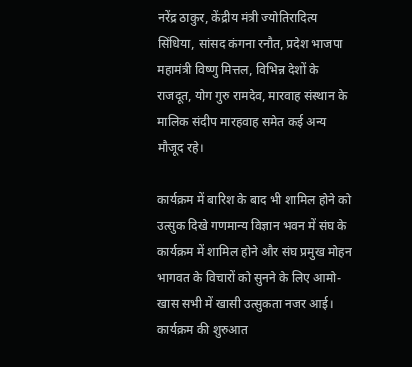नरेंद्र ठाकुर, केंद्रीय मंत्री ज्योतिरादित्य सिंधिया, सांसद कंगना रनौत, प्रदेश भाजपा महामंत्री विष्णु मित्तल, विभिन्न देशों के राजदूत, योग गुरु रामदेव, मारवाह संस्थान के मालिक संदीप मारहवाह समेत कई अन्य मौजूद रहे।

कार्यक्रम में बारिश के बाद भी शामिल होने को उत्सुक दिखे गणमान्य विज्ञान भवन में संघ के कार्यक्रम में शामिल होने और संघ प्रमुख मोहन भागवत के विचारों को सुनने के लिए आमो-खास सभी में खासी उत्सुकता नजर आई। कार्यक्रम की शुरुआत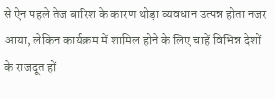से ऐन पहले तेज बारिश के कारण थोड़ा व्यवधान उत्पन्न होता नजर आया, लेकिन कार्यक्रम में शामिल होने के लिए चाहें विभिन्न देशों के राजदूत हों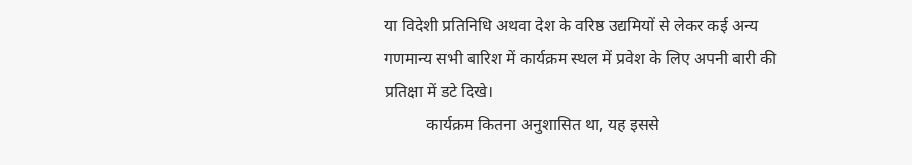या विदेशी प्रतिनिधि अथवा देश के वरिष्ठ उद्यमियों से लेकर कई अन्य गणमान्य सभी बारिश में कार्यक्रम स्थल में प्रवेश के लिए अपनी बारी की प्रतिक्षा में डटे दिखे।
          कार्यक्रम कितना अनुशासित था, यह इससे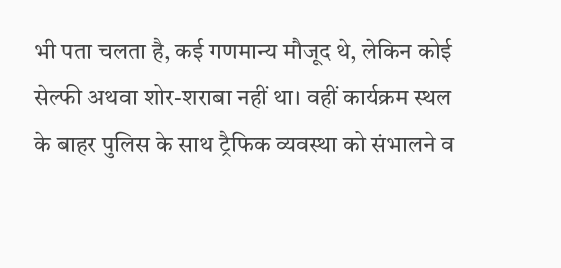भी पता चलता है, कई गणमान्य मौजूद थे, लेकिन कोई सेल्फी अथवा शोर-शराबा नहीं था। वहीं कार्यक्रम स्थल के बाहर पुलिस के साथ ट्रैफिक व्यवस्था को संभालने व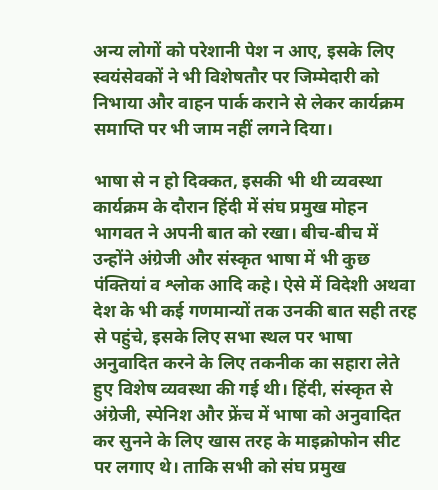अन्य लोगों को परेशानी पेश न आए, इसके लिए स्वयंसेवकों ने भी विशेषतौर पर जिम्मेदारी को निभाया और वाहन पार्क कराने से लेकर कार्यक्रम समाप्ति पर भी जाम नहीं लगने दिया।

भाषा से न हो दिक्कत, इसकी भी थी व्यवस्था
कार्यक्रम के दौरान हिंदी में संघ प्रमुख मोहन भागवत ने अपनी बात को रखा। बीच-बीच में उन्होंने अंग्रेजी और संस्कृत भाषा में भी कुछ पंक्तियां व श्लोक आदि कहे। ऐसे में विदेशी अथवा देश के भी कई गणमान्यों तक उनकी बात सही तरह से पहुंचे, इसके लिए सभा स्थल पर भाषा अनुवादित करने के लिए तकनीक का सहारा लेते हुए विशेष व्यवस्था की गई थी। हिंदी, संस्कृत से अंग्रेजी, स्पेनिश और फ्रेंच में भाषा को अनुवादित कर सुनने के लिए खास तरह के माइक्रोफोन सीट पर लगाए थे। ताकि सभी को संघ प्रमुख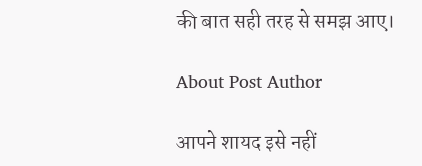की बात सही तरह से समझ आए।

About Post Author

आपने शायद इसे नहीं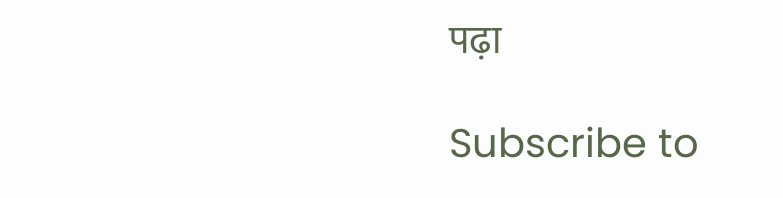पढ़ा

Subscribe to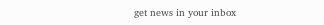get news in your inbox